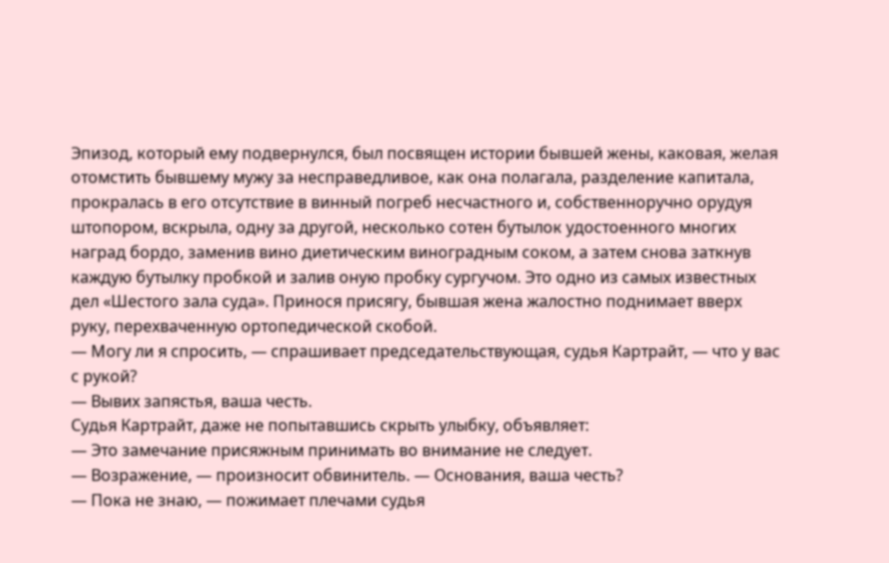Эпизод, который ему подвернулся, был посвящен истории бывшей жены, каковая, желая отомстить бывшему мужу за несправедливое, как она полагала, разделение капитала, прокралась в его отсутствие в винный погреб несчастного и, собственноручно орудуя штопором, вскрыла, одну за другой, несколько сотен бутылок удостоенного многих наград бордо, заменив вино диетическим виноградным соком, а затем снова заткнув каждую бутылку пробкой и залив оную пробку сургучом. Это одно из самых известных дел «Шестого зала суда». Принося присягу, бывшая жена жалостно поднимает вверх руку, перехваченную ортопедической скобой.
— Могу ли я спросить, — спрашивает председательствующая, судья Картрайт, — что у вас с рукой?
— Вывих запястья, ваша честь.
Судья Картрайт, даже не попытавшись скрыть улыбку, объявляет:
— Это замечание присяжным принимать во внимание не следует.
— Возражение, — произносит обвинитель. — Основания, ваша честь?
— Пока не знаю, — пожимает плечами судья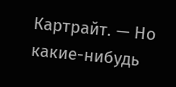Картрайт. — Но какие-нибудь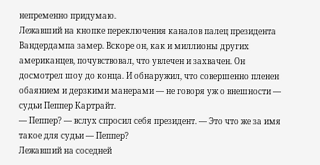непременно придумаю.
Лежавший на кнопке переключения каналов палец президента Вандердампа замер. Вскоре он, как и миллионы других американцев, почувствовал, что увлечен и захвачен. Он досмотрел шоу до конца. И обнаружил, что совершенно пленен обаянием и дерзкими манерами — не говоря уж о внешности — судьи Пеппер Картрайт.
— Пеппер? — вслух спросил себя президент. — Это что же за имя такое для судьи — Пеппер?
Лежавший на соседней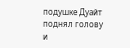подушке Дуайт поднял голову и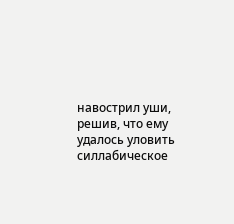навострил уши, решив, что ему удалось уловить силлабическое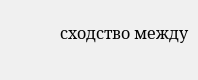сходство между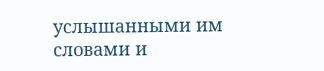услышанными им словами и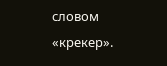словом «крекер».